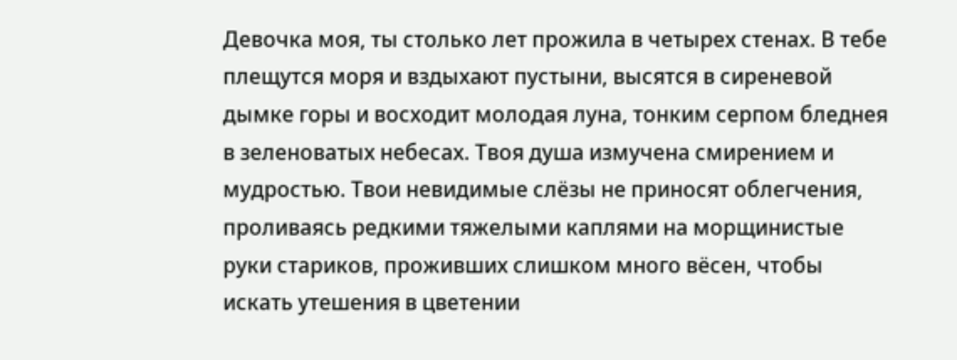Девочка моя, ты столько лет прожила в четырех стенах. В тебе плещутся моря и вздыхают пустыни, высятся в сиреневой дымке горы и восходит молодая луна, тонким серпом бледнея в зеленоватых небесах. Твоя душа измучена смирением и мудростью. Твои невидимые слёзы не приносят облегчения, проливаясь редкими тяжелыми каплями на морщинистые руки стариков, проживших слишком много вёсен, чтобы искать утешения в цветении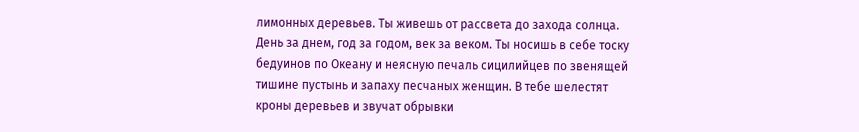лимонных деревьев. Ты живешь от рассвета до захода солнца. День за днем, год за годом, век за веком. Ты носишь в себе тоску бедуинов по Океану и неясную печаль сицилийцев по звенящей тишине пустынь и запаху песчаных женщин. В тебе шелестят кроны деревьев и звучат обрывки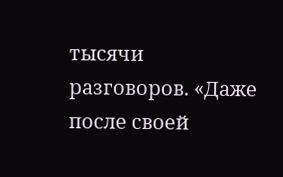тысячи разговоров. «Даже после своей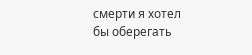смерти я хотел бы оберегать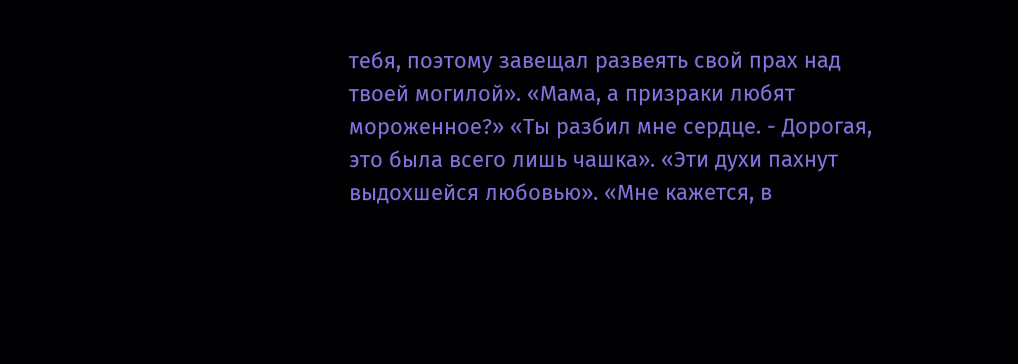тебя, поэтому завещал развеять свой прах над твоей могилой». «Мама, а призраки любят мороженное?» «Ты разбил мне сердце. - Дорогая, это была всего лишь чашка». «Эти духи пахнут выдохшейся любовью». «Мне кажется, в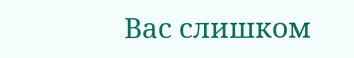Вас слишком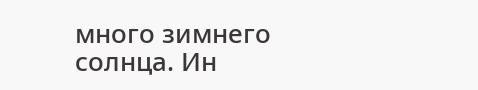много зимнего солнца. Ин